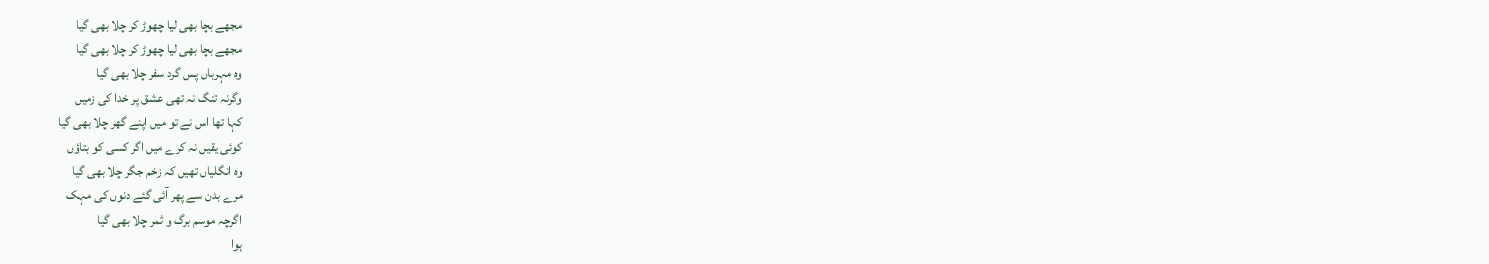مجھے بچا بھی لیا چھوڑ کر چلا بھی گیا
مجھے بچا بھی لیا چھوڑ کر چلا بھی گیا
وہ مہرباں پس گرد سفر چلا بھی گیا
وگرنہ تنگ نہ تھی عشق پر خدا کی زمیں
کہا تھا اس نے تو میں اپنے گھر چلا بھی گیا
کوئی یقیں نہ کرے میں اگر کسی کو بتاؤں
وہ انگلیاں تھیں کہ زخم جگر چلا بھی گیا
مرے بدن سے پھر آئی گئے دنوں کی مہک
اگرچہ موسم برگ و ثمر چلا بھی گیا
ہوا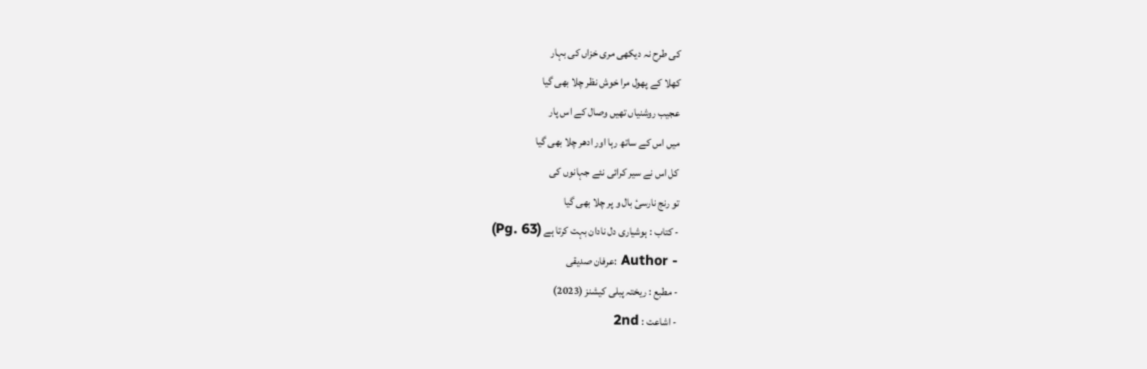کی طرح نہ دیکھی مری خزاں کی بہار
کھلا کے پھول مرا خوش نظر چلا بھی گیا
عجیب روشنیاں تھیں وصال کے اس پار
میں اس کے ساتھ رہا اور ادھر چلا بھی گیا
کل اس نے سیر کرائی نئے جہانوں کی
تو رنج نارسیٔ بال و پر چلا بھی گیا
- کتاب : ہوشیاری دل نادان بہت کرتا ہے (Pg. 63)
- Author :عرفان صدیقی
- مطبع : ریختہ پبلی کیشنز (2023)
- اشاعت : 2nd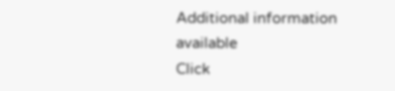Additional information available
Click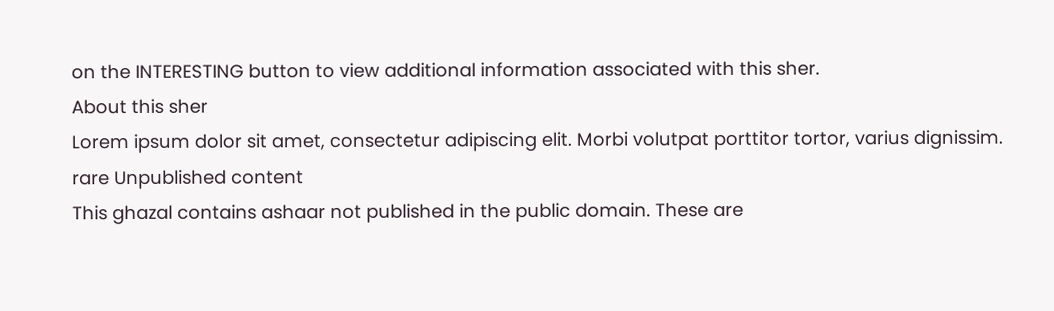on the INTERESTING button to view additional information associated with this sher.
About this sher
Lorem ipsum dolor sit amet, consectetur adipiscing elit. Morbi volutpat porttitor tortor, varius dignissim.
rare Unpublished content
This ghazal contains ashaar not published in the public domain. These are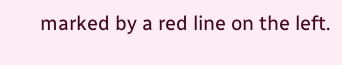marked by a red line on the left.